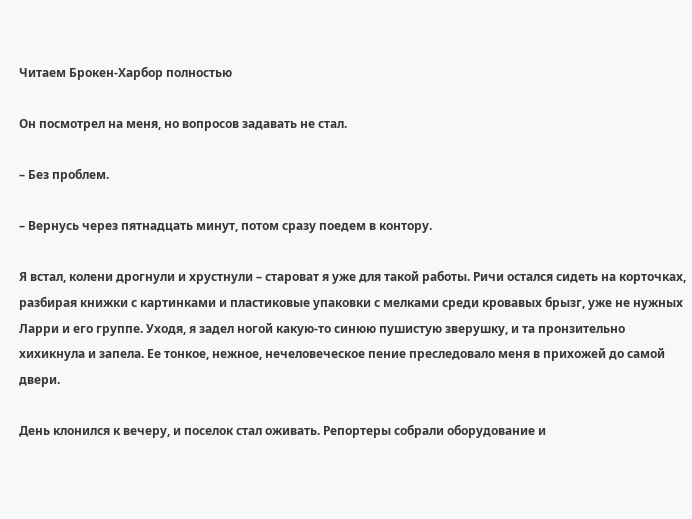Читаем Брокен-Харбор полностью

Он посмотрел на меня, но вопросов задавать не стал.

– Без проблем.

– Вернусь через пятнадцать минут, потом сразу поедем в контору.

Я встал, колени дрогнули и хрустнули – староват я уже для такой работы. Ричи остался сидеть на корточках, разбирая книжки с картинками и пластиковые упаковки с мелками среди кровавых брызг, уже не нужных Ларри и его группе. Уходя, я задел ногой какую-то синюю пушистую зверушку, и та пронзительно хихикнула и запела. Ее тонкое, нежное, нечеловеческое пение преследовало меня в прихожей до самой двери.

День клонился к вечеру, и поселок стал оживать. Репортеры собрали оборудование и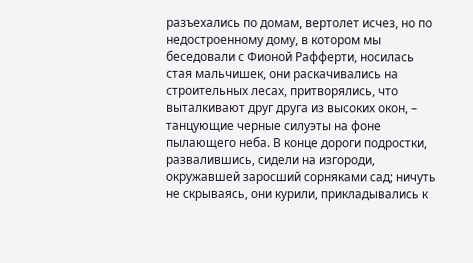разъехались по домам, вертолет исчез, но по недостроенному дому, в котором мы беседовали с Фионой Рафферти, носилась стая мальчишек, они раскачивались на строительных лесах, притворялись, что выталкивают друг друга из высоких окон, – танцующие черные силуэты на фоне пылающего неба. В конце дороги подростки, развалившись, сидели на изгороди, окружавшей заросший сорняками сад; ничуть не скрываясь, они курили, прикладывались к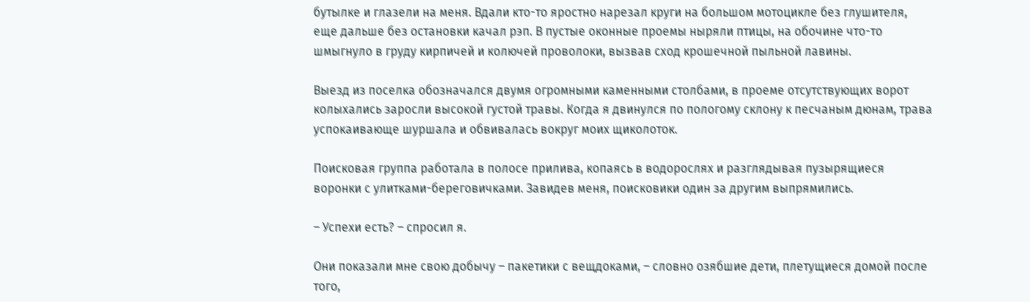бутылке и глазели на меня. Вдали кто-то яростно нарезал круги на большом мотоцикле без глушителя, еще дальше без остановки качал рэп. В пустые оконные проемы ныряли птицы, на обочине что-то шмыгнуло в груду кирпичей и колючей проволоки, вызвав сход крошечной пыльной лавины.

Выезд из поселка обозначался двумя огромными каменными столбами, в проеме отсутствующих ворот колыхались заросли высокой густой травы. Когда я двинулся по пологому склону к песчаным дюнам, трава успокаивающе шуршала и обвивалась вокруг моих щиколоток.

Поисковая группа работала в полосе прилива, копаясь в водорослях и разглядывая пузырящиеся воронки с улитками-береговичками. Завидев меня, поисковики один за другим выпрямились.

– Успехи есть? – спросил я.

Они показали мне свою добычу – пакетики с вещдоками, – словно озябшие дети, плетущиеся домой после того,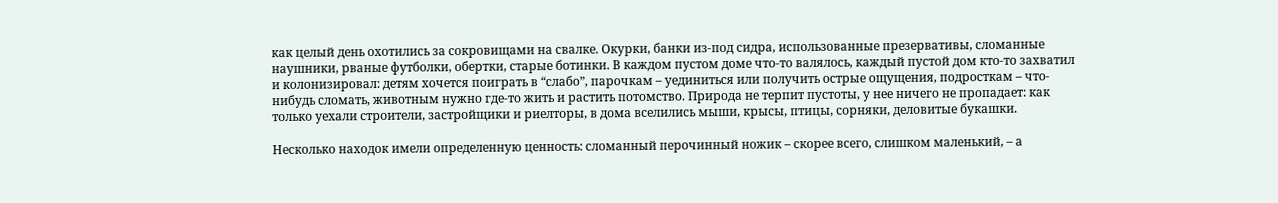как целый день охотились за сокровищами на свалке. Окурки, банки из-под сидра, использованные презервативы, сломанные наушники, рваные футболки, обертки, старые ботинки. В каждом пустом доме что-то валялось, каждый пустой дом кто-то захватил и колонизировал: детям хочется поиграть в “слабо”, парочкам – уединиться или получить острые ощущения, подросткам – что-нибудь сломать, животным нужно где-то жить и растить потомство. Природа не терпит пустоты, у нее ничего не пропадает: как только уехали строители, застройщики и риелторы, в дома вселились мыши, крысы, птицы, сорняки, деловитые букашки.

Несколько находок имели определенную ценность: сломанный перочинный ножик – скорее всего, слишком маленький, – а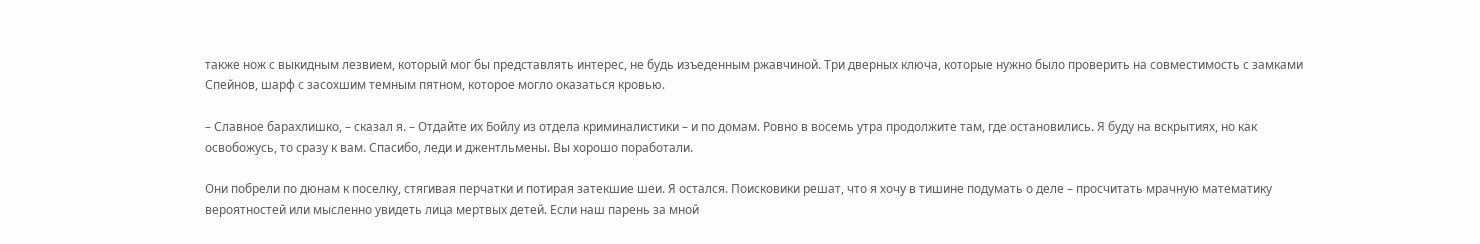также нож с выкидным лезвием, который мог бы представлять интерес, не будь изъеденным ржавчиной. Три дверных ключа, которые нужно было проверить на совместимость с замками Спейнов, шарф с засохшим темным пятном, которое могло оказаться кровью.

– Славное барахлишко, – сказал я. – Отдайте их Бойлу из отдела криминалистики – и по домам. Ровно в восемь утра продолжите там, где остановились. Я буду на вскрытиях, но как освобожусь, то сразу к вам. Спасибо, леди и джентльмены. Вы хорошо поработали.

Они побрели по дюнам к поселку, стягивая перчатки и потирая затекшие шеи. Я остался. Поисковики решат, что я хочу в тишине подумать о деле – просчитать мрачную математику вероятностей или мысленно увидеть лица мертвых детей. Если наш парень за мной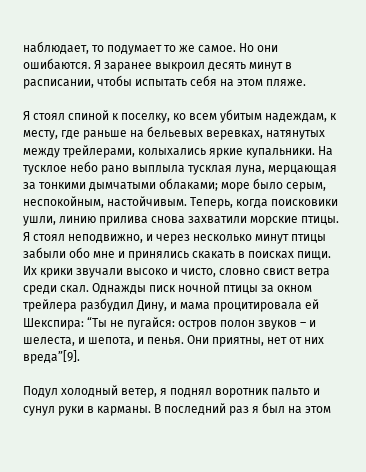наблюдает, то подумает то же самое. Но они ошибаются. Я заранее выкроил десять минут в расписании, чтобы испытать себя на этом пляже.

Я стоял спиной к поселку, ко всем убитым надеждам, к месту, где раньше на бельевых веревках, натянутых между трейлерами, колыхались яркие купальники. На тусклое небо рано выплыла тусклая луна, мерцающая за тонкими дымчатыми облаками; море было серым, неспокойным, настойчивым. Теперь, когда поисковики ушли, линию прилива снова захватили морские птицы. Я стоял неподвижно, и через несколько минут птицы забыли обо мне и принялись скакать в поисках пищи. Их крики звучали высоко и чисто, словно свист ветра среди скал. Однажды писк ночной птицы за окном трейлера разбудил Дину, и мама процитировала ей Шекспира: “Ты не пугайся: остров полон звуков – и шелеста, и шепота, и пенья. Они приятны, нет от них вреда”[9].

Подул холодный ветер, я поднял воротник пальто и сунул руки в карманы. В последний раз я был на этом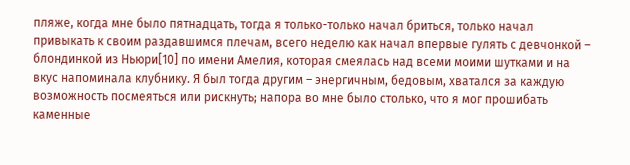пляже, когда мне было пятнадцать, тогда я только-только начал бриться, только начал привыкать к своим раздавшимся плечам, всего неделю как начал впервые гулять с девчонкой – блондинкой из Ньюри[10] по имени Амелия, которая смеялась над всеми моими шутками и на вкус напоминала клубнику. Я был тогда другим – энергичным, бедовым, хватался за каждую возможность посмеяться или рискнуть; напора во мне было столько, что я мог прошибать каменные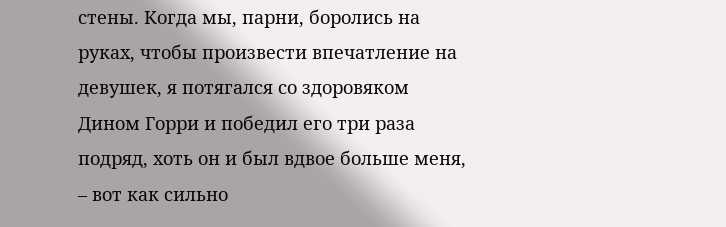стены. Когда мы, парни, боролись на руках, чтобы произвести впечатление на девушек, я потягался со здоровяком Дином Горри и победил его три раза подряд, хоть он и был вдвое больше меня, – вот как сильно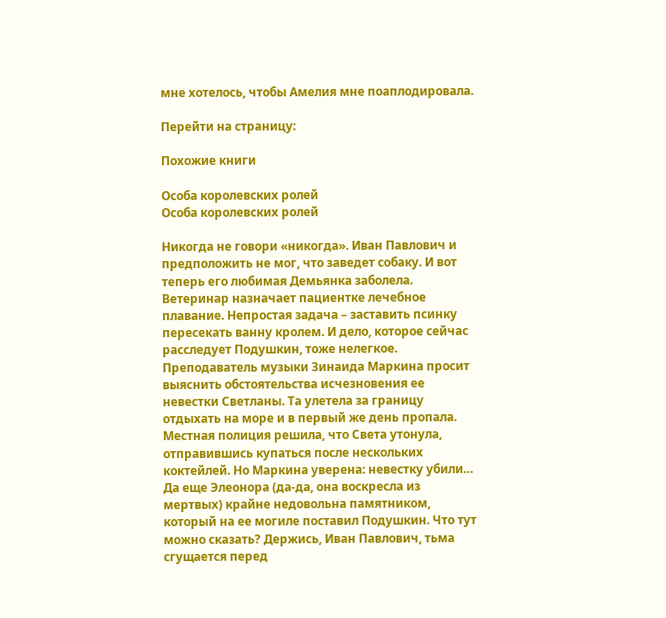мне хотелось, чтобы Амелия мне поаплодировала.

Перейти на страницу:

Похожие книги

Особа королевских ролей
Особа королевских ролей

Никогда не говори «никогда». Иван Павлович и предположить не мог, что заведет собаку. И вот теперь его любимая Демьянка заболела. Ветеринар назначает пациентке лечебное плавание. Непростая задача – заставить псинку пересекать ванну кролем. И дело, которое сейчас расследует Подушкин, тоже нелегкое. Преподаватель музыки Зинаида Маркина просит выяснить обстоятельства исчезновения ее невестки Светланы. Та улетела за границу отдыхать на море и в первый же день пропала. Местная полиция решила, что Света утонула, отправившись купаться после нескольких коктейлей. Но Маркина уверена: невестку убили… Да еще Элеонора (да-да, она воскресла из мертвых) крайне недовольна памятником, который на ее могиле поставил Подушкин. Что тут можно сказать? Держись, Иван Павлович, тьма сгущается перед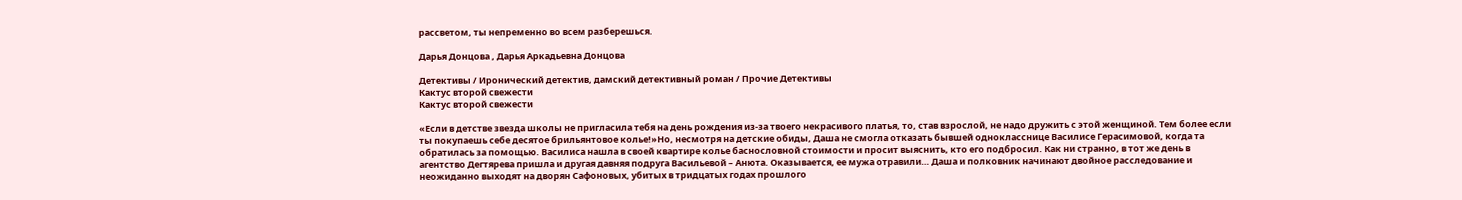рассветом, ты непременно во всем разберешься.

Дарья Донцова , Дарья Аркадьевна Донцова

Детективы / Иронический детектив, дамский детективный роман / Прочие Детективы
Кактус второй свежести
Кактус второй свежести

«Если в детстве звезда школы не пригласила тебя на день рождения из-за твоего некрасивого платья, то, став взрослой, не надо дружить с этой женщиной. Тем более если ты покупаешь себе десятое брильянтовое колье!»Но, несмотря на детские обиды, Даша не смогла отказать бывшей однокласснице Василисе Герасимовой, когда та обратилась за помощью. Василиса нашла в своей квартире колье баснословной стоимости и просит выяснить, кто его подбросил. Как ни странно, в тот же день в агентство Дегтярева пришла и другая давняя подруга Васильевой – Анюта. Оказывается, ее мужа отравили… Даша и полковник начинают двойное расследование и неожиданно выходят на дворян Сафоновых, убитых в тридцатых годах прошлого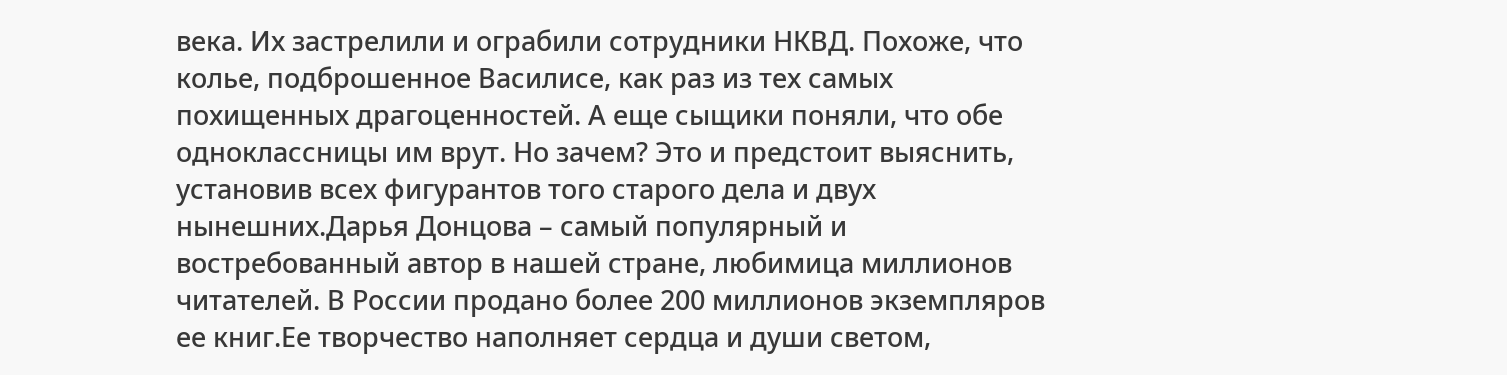века. Их застрелили и ограбили сотрудники НКВД. Похоже, что колье, подброшенное Василисе, как раз из тех самых похищенных драгоценностей. А еще сыщики поняли, что обе одноклассницы им врут. Но зачем? Это и предстоит выяснить, установив всех фигурантов того старого дела и двух нынешних.Дарья Донцова – самый популярный и востребованный автор в нашей стране, любимица миллионов читателей. В России продано более 200 миллионов экземпляров ее книг.Ее творчество наполняет сердца и души светом,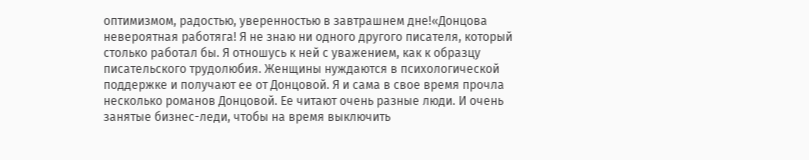оптимизмом, радостью, уверенностью в завтрашнем дне!«Донцова невероятная работяга! Я не знаю ни одного другого писателя, который столько работал бы. Я отношусь к ней с уважением, как к образцу писательского трудолюбия. Женщины нуждаются в психологической поддержке и получают ее от Донцовой. Я и сама в свое время прочла несколько романов Донцовой. Ее читают очень разные люди. И очень занятые бизнес-леди, чтобы на время выключить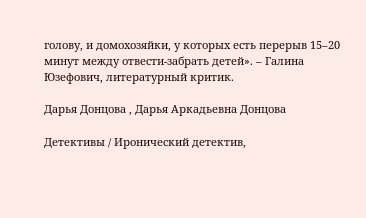голову, и домохозяйки, у которых есть перерыв 15–20 минут между отвести-забрать детей». – Галина Юзефович, литературный критик.

Дарья Донцова , Дарья Аркадьевна Донцова

Детективы / Иронический детектив,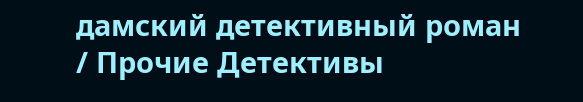дамский детективный роман / Прочие Детективы